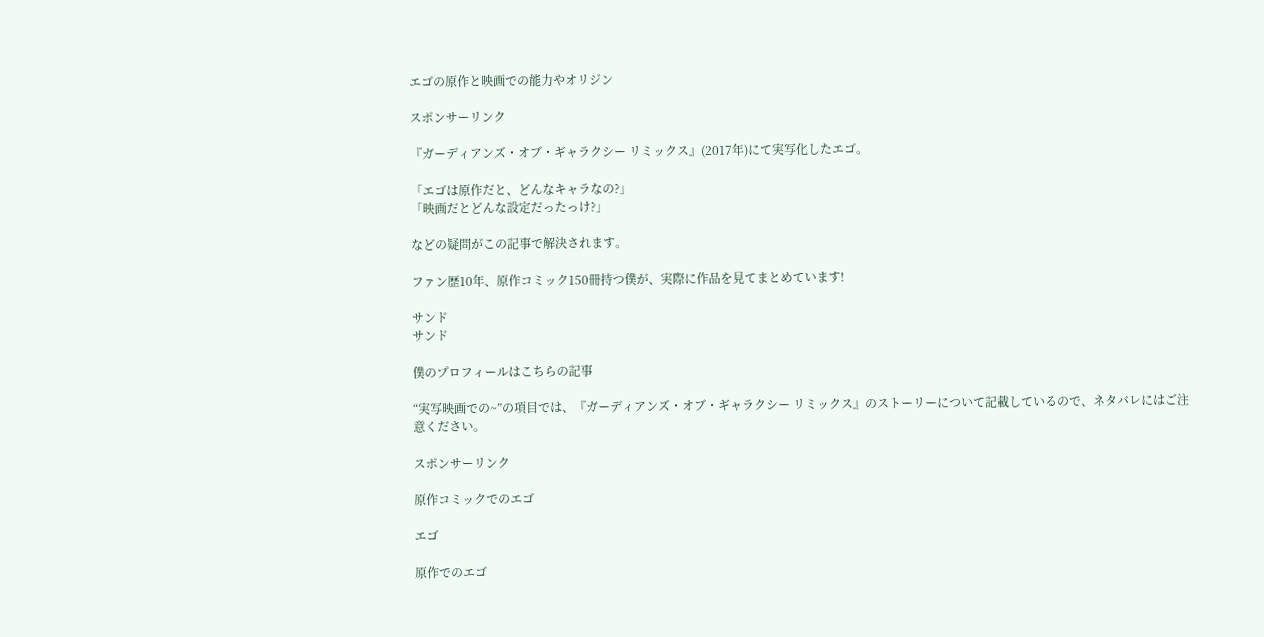エゴの原作と映画での能力やオリジン

スポンサーリンク

『ガーディアンズ・オブ・ギャラクシー リミックス』(2017年)にて実写化したエゴ。

「エゴは原作だと、どんなキャラなの?」
「映画だとどんな設定だったっけ?」

などの疑問がこの記事で解決されます。

ファン歴10年、原作コミック150冊持つ僕が、実際に作品を見てまとめています!

サンド
サンド

僕のプロフィールはこちらの記事

“実写映画での~”の項目では、『ガーディアンズ・オブ・ギャラクシー リミックス』のストーリーについて記載しているので、ネタバレにはご注意ください。

スポンサーリンク

原作コミックでのエゴ

エゴ

原作でのエゴ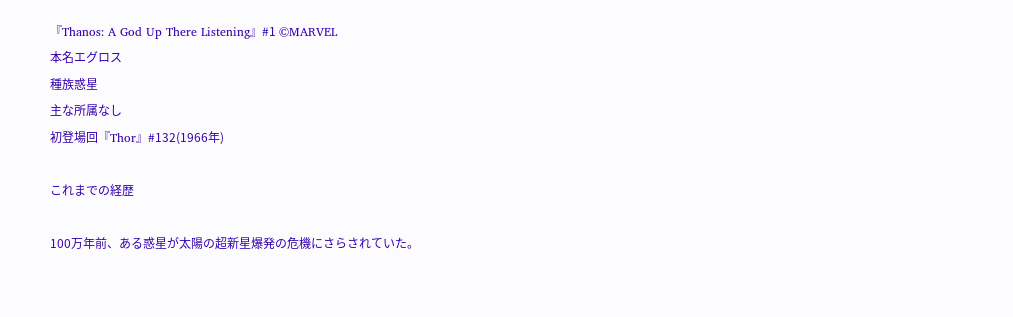『Thanos: A God Up There Listening』#1 ©MARVEL
本名エグロス
種族惑星
主な所属なし
初登場回『Thor』#132(1966年)

これまでの経歴

100万年前、ある惑星が太陽の超新星爆発の危機にさらされていた。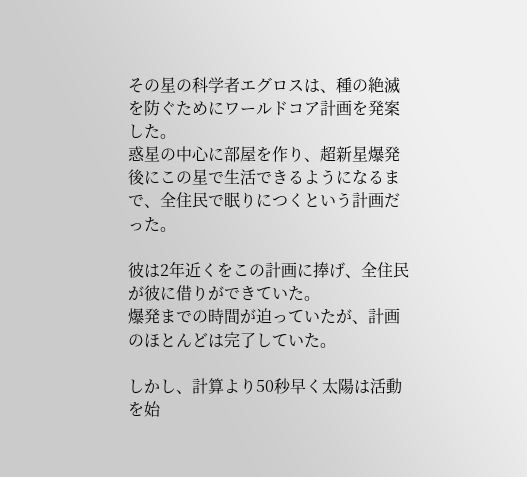その星の科学者エグロスは、種の絶滅を防ぐためにワールドコア計画を発案した。
惑星の中心に部屋を作り、超新星爆発後にこの星で生活できるようになるまで、全住民で眠りにつくという計画だった。

彼は2年近くをこの計画に捧げ、全住民が彼に借りができていた。
爆発までの時間が迫っていたが、計画のほとんどは完了していた。

しかし、計算より50秒早く太陽は活動を始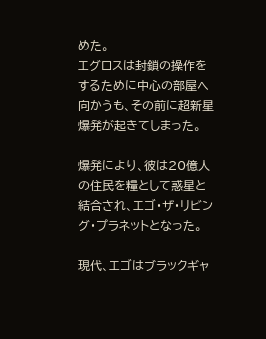めた。
エグロスは封鎖の操作をするために中心の部屋へ向かうも、その前に超新星爆発が起きてしまった。

爆発により、彼は20億人の住民を糧として惑星と結合され、エゴ・ザ・リビング・プラネットとなった。

現代、エゴはブラックギャ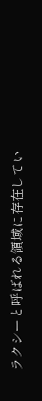ラクシーと呼ばれる領域に存在してい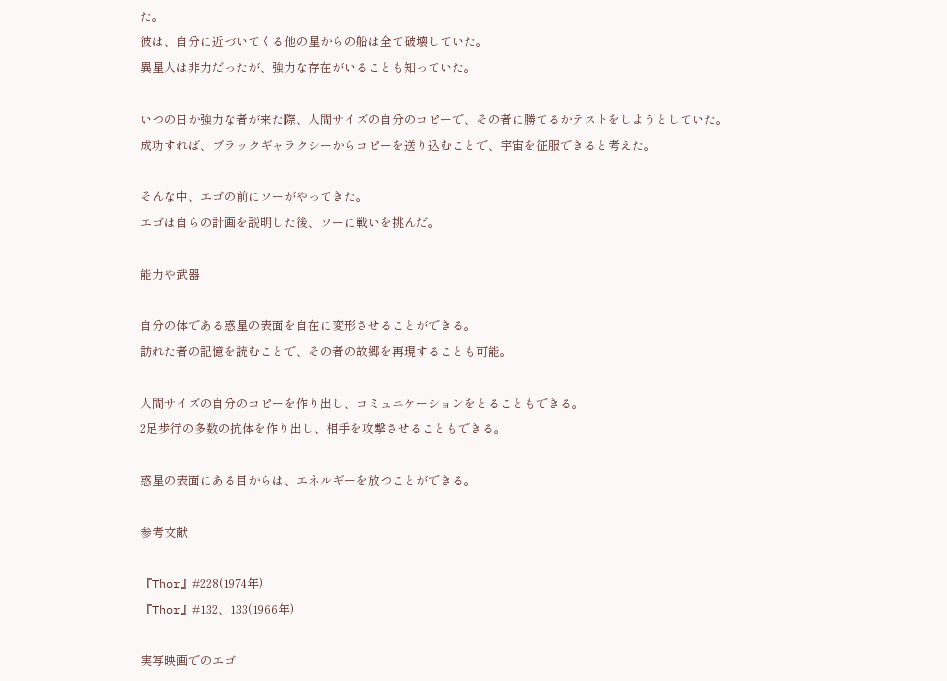た。
彼は、自分に近づいてくる他の星からの船は全て破壊していた。
異星人は非力だったが、強力な存在がいることも知っていた。

いつの日か強力な者が来た際、人間サイズの自分のコピーで、その者に勝てるかテストをしようとしていた。
成功すれば、ブラックギャラクシーからコピーを送り込むことで、宇宙を征服できると考えた。

そんな中、エゴの前にソーがやってきた。
エゴは自らの計画を説明した後、ソーに戦いを挑んだ。

能力や武器

自分の体である惑星の表面を自在に変形させることができる。
訪れた者の記憶を読むことで、その者の故郷を再現することも可能。

人間サイズの自分のコピーを作り出し、コミュニケーションをとることもできる。
2足歩行の多数の抗体を作り出し、相手を攻撃させることもできる。

惑星の表面にある目からは、エネルギーを放つことができる。

参考文献

『Thor』#228(1974年)
『Thor』#132、133(1966年)

実写映画でのエゴ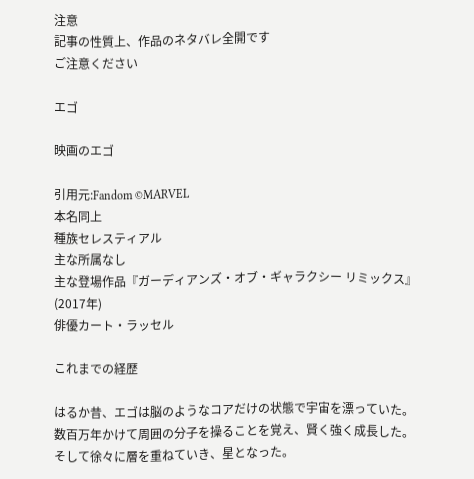注意
記事の性質上、作品のネタバレ全開です
ご注意ください

エゴ

映画のエゴ

引用元:Fandom ©MARVEL
本名同上
種族セレスティアル
主な所属なし
主な登場作品『ガーディアンズ・オブ・ギャラクシー リミックス』(2017年)
俳優カート・ラッセル

これまでの経歴

はるか昔、エゴは脳のようなコアだけの状態で宇宙を漂っていた。
数百万年かけて周囲の分子を操ることを覚え、賢く強く成長した。
そして徐々に層を重ねていき、星となった。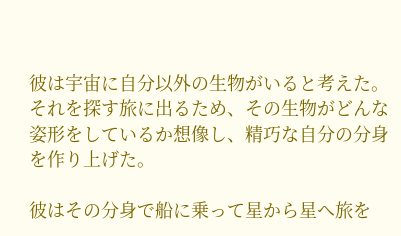彼は宇宙に自分以外の生物がいると考えた。
それを探す旅に出るため、その生物がどんな姿形をしているか想像し、精巧な自分の分身を作り上げた。

彼はその分身で船に乗って星から星へ旅を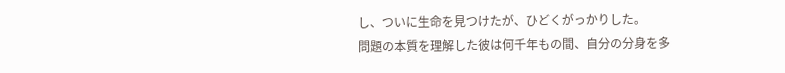し、ついに生命を見つけたが、ひどくがっかりした。
問題の本質を理解した彼は何千年もの間、自分の分身を多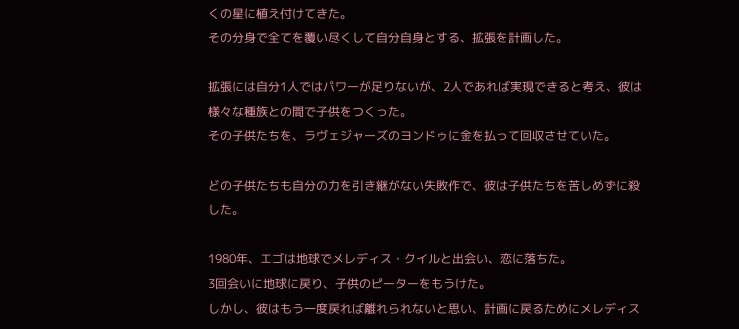くの星に植え付けてきた。
その分身で全てを覆い尽くして自分自身とする、拡張を計画した。

拡張には自分1人ではパワーが足りないが、2人であれば実現できると考え、彼は様々な種族との間で子供をつくった。
その子供たちを、ラヴェジャーズのヨンドゥに金を払って回収させていた。

どの子供たちも自分の力を引き継がない失敗作で、彼は子供たちを苦しめずに殺した。

1980年、エゴは地球でメレディス・クイルと出会い、恋に落ちた。
3回会いに地球に戻り、子供のピーターをもうけた。
しかし、彼はもう一度戻れば離れられないと思い、計画に戻るためにメレディス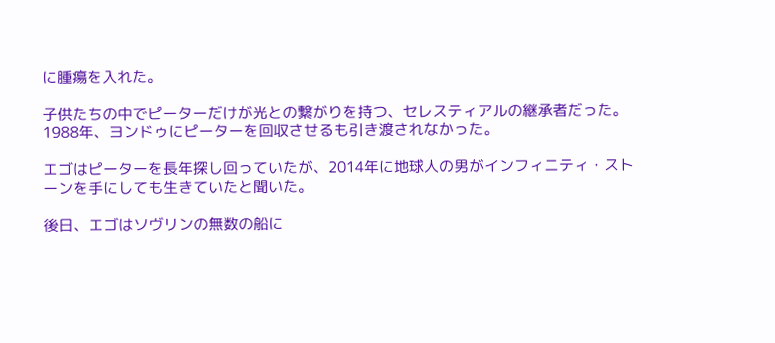に腫瘍を入れた。

子供たちの中でピーターだけが光との繋がりを持つ、セレスティアルの継承者だった。
1988年、ヨンドゥにピーターを回収させるも引き渡されなかった。

エゴはピーターを長年探し回っていたが、2014年に地球人の男がインフィニティ・ストーンを手にしても生きていたと聞いた。

後日、エゴはソヴリンの無数の船に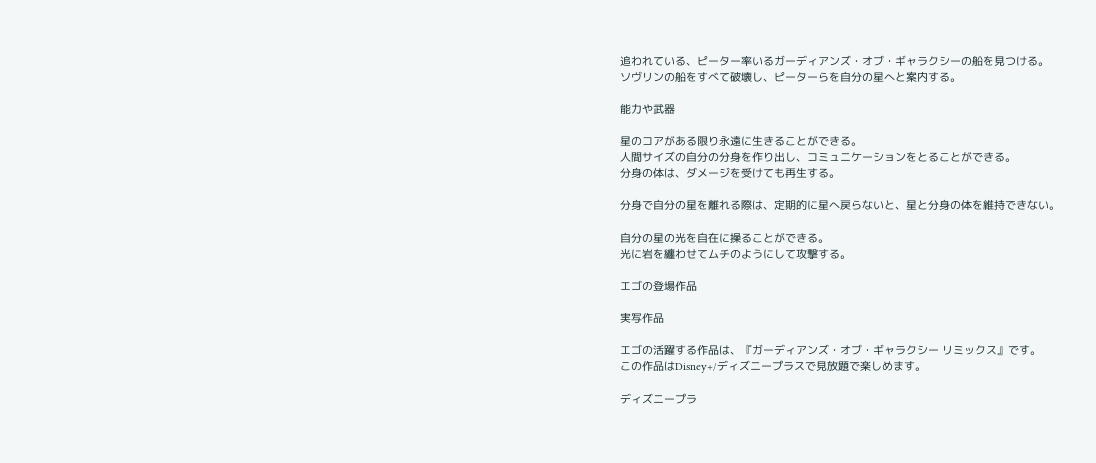追われている、ピーター率いるガーディアンズ・オブ・ギャラクシーの船を見つける。
ソヴリンの船をすべて破壊し、ピーターらを自分の星へと案内する。

能力や武器

星のコアがある限り永遠に生きることができる。
人間サイズの自分の分身を作り出し、コミュニケーションをとることができる。
分身の体は、ダメージを受けても再生する。

分身で自分の星を離れる際は、定期的に星へ戻らないと、星と分身の体を維持できない。

自分の星の光を自在に操ることができる。
光に岩を纏わせてムチのようにして攻撃する。

エゴの登場作品

実写作品

エゴの活躍する作品は、『ガーディアンズ・オブ・ギャラクシー リミックス』です。
この作品はDisney+/ディズニープラスで見放題で楽しめます。

ディズニープラ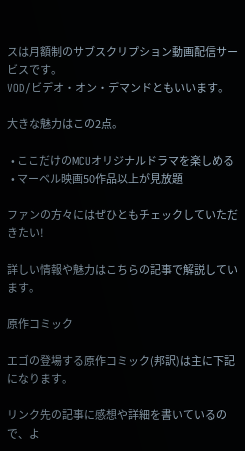スは月額制のサブスクリプション動画配信サービスです。
VOD/ビデオ・オン・デマンドともいいます。

大きな魅力はこの2点。

  • ここだけのMCUオリジナルドラマを楽しめる
  • マーベル映画50作品以上が見放題

ファンの方々にはぜひともチェックしていただきたい!

詳しい情報や魅力はこちらの記事で解説しています。

原作コミック

エゴの登場する原作コミック(邦訳)は主に下記になります。

リンク先の記事に感想や詳細を書いているので、よ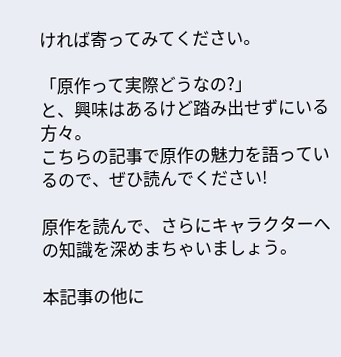ければ寄ってみてください。

「原作って実際どうなの?」
と、興味はあるけど踏み出せずにいる方々。
こちらの記事で原作の魅力を語っているので、ぜひ読んでください!

原作を読んで、さらにキャラクターへの知識を深めまちゃいましょう。

本記事の他に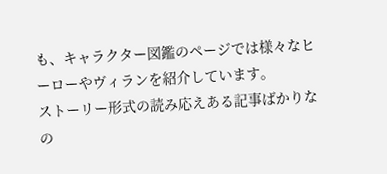も、キャラクター図鑑のページでは様々なヒーローやヴィランを紹介しています。
ストーリー形式の読み応えある記事ばかりなの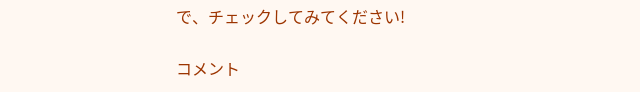で、チェックしてみてください!

コメント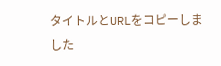タイトルとURLをコピーしました